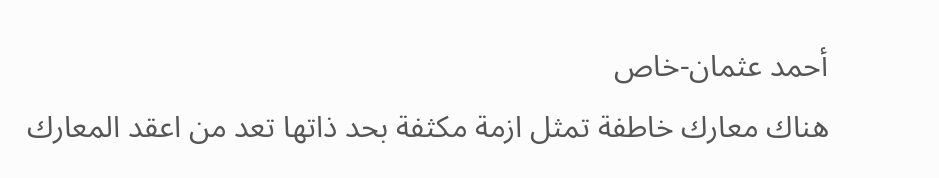أحمد عثمان-خاص
هناك معارك خاطفة تمثل ازمة مكثفة بحد ذاتها تعد من اعقد المعارك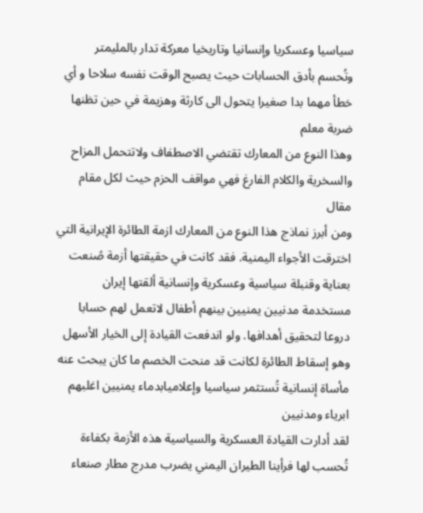سياسيا وعسكريا وإنسانيا وتاريخيا معركة تدار بالمليمتر وتُحسم بأدق الحسابات حيث يصبح الوقت نفسه سلاحا و أي خطأ مهما بدا صغيرا يتحول الى كارثة وهزيمة في حين تظنها ضربة معلم
وهذا النوع من المعارك تقتضي الاصطفاف ولاتتحمل المزاح والسخرية والكلام الفارغ فهي مواقف الحزم حيث لكل مقام مقال
ومن أبرز نماذج هذا النوع من المعارك ازمة الطائرة الإيرانية التي اخترقت الأجواء اليمنية. فقد كانت في حقيقتها أزمة صُنعت بعناية وقنبلة سياسية وعسكرية وإنسانية ألقتها إيران مستخدمة مدنيين يمنيين بينهم أطفال لاتعمل لهم حسابا دروعا لتحقيق أهدافها. ولو اندفعت القيادة إلى الخيار الأسهل وهو إسقاط الطائرة لكانت قد منحت الخصم ما كان يبحث عنه
مأساة إنسانية تُستثمر سياسيا وإعلاميابدماء يمنيين اغلبهم ابرياء ومدنيين
لقد أدارت القيادة العسكرية والسياسية هذه الأزمة بكفاءة تُحسب لها فرأينا الطيران اليمني يضرب مدرج مطار صنعاء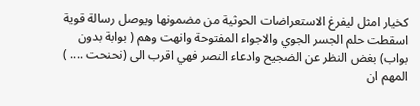كخيار امثل ليفرغ الاستعراضات الحوثية من مضمونها ويوصل رسالة قوية اسقطت حلم الجسر الجوي والاجواء المفتوحة وانهت وهم ( بوابة بدون بواب) بغض النظر عن الضجيح وادعاء النصر فهي اقرب الى (نحنحت .... )
المهم ان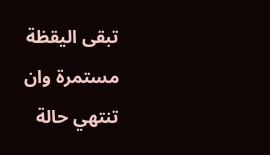تبقى اليقظة مستمرة وان تنتهي حالة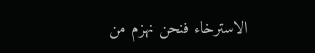الاسترخاء فنحن نهزم من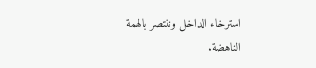استرخاء الداخل وننتصر بالهمة الناهضة.